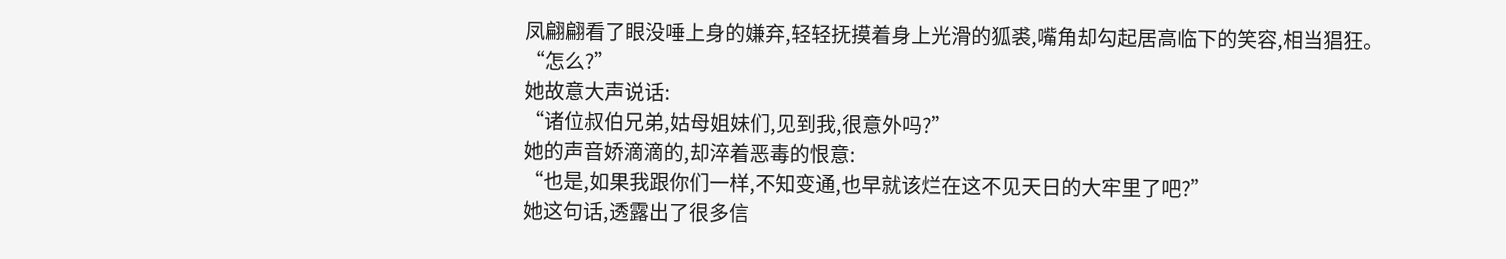凤翩翩看了眼没唾上身的嫌弃,轻轻抚摸着身上光滑的狐裘,嘴角却勾起居高临下的笑容,相当猖狂。
“怎么?”
她故意大声说话:
“诸位叔伯兄弟,姑母姐妹们,见到我,很意外吗?”
她的声音娇滴滴的,却淬着恶毒的恨意:
“也是,如果我跟你们一样,不知变通,也早就该烂在这不见天日的大牢里了吧?”
她这句话,透露出了很多信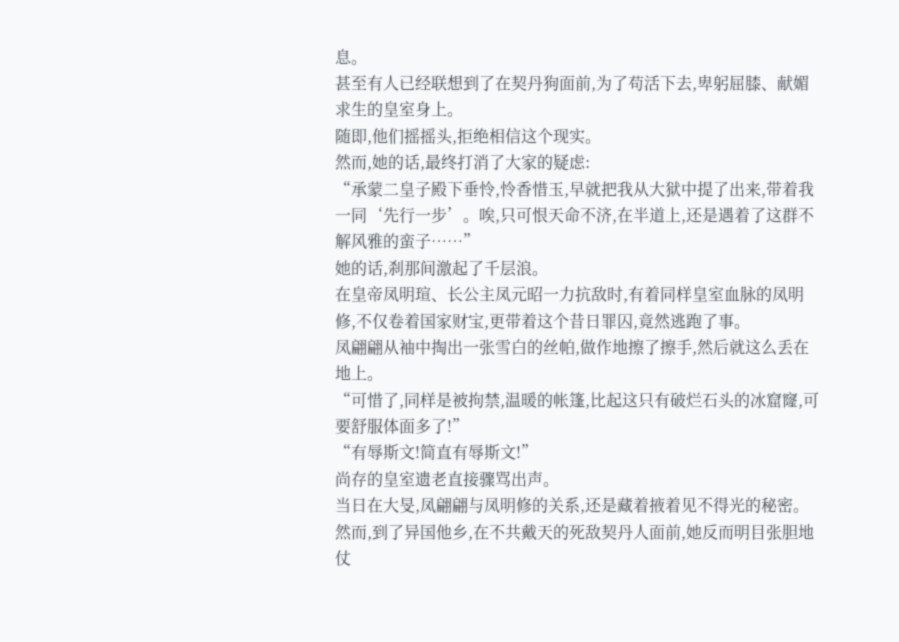息。
甚至有人已经联想到了在契丹狗面前,为了苟活下去,卑躬屈膝、献媚求生的皇室身上。
随即,他们摇摇头,拒绝相信这个现实。
然而,她的话,最终打消了大家的疑虑:
“承蒙二皇子殿下垂怜,怜香惜玉,早就把我从大狱中提了出来,带着我一同‘先行一步’。唉,只可恨天命不济,在半道上,还是遇着了这群不解风雅的蛮子……”
她的话,刹那间激起了千层浪。
在皇帝凤明瑄、长公主凤元昭一力抗敌时,有着同样皇室血脉的凤明修,不仅卷着国家财宝,更带着这个昔日罪囚,竟然逃跑了事。
凤翩翩从袖中掏出一张雪白的丝帕,做作地擦了擦手,然后就这么丢在地上。
“可惜了,同样是被拘禁,温暖的帐篷,比起这只有破烂石头的冰窟窿,可要舒服体面多了!”
“有辱斯文!简直有辱斯文!”
尚存的皇室遗老直接骤骂出声。
当日在大旻,凤翩翩与凤明修的关系,还是藏着掖着见不得光的秘密。
然而,到了异国他乡,在不共戴天的死敌契丹人面前,她反而明目张胆地仗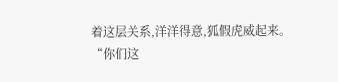着这层关系,洋洋得意,狐假虎威起来。
“你们这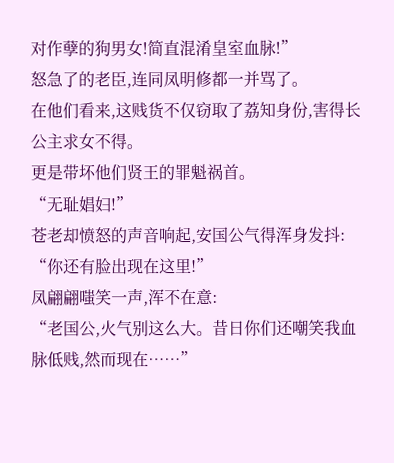对作孽的狗男女!简直混淆皇室血脉!”
怒急了的老臣,连同凤明修都一并骂了。
在他们看来,这贱货不仅窃取了荔知身份,害得长公主求女不得。
更是带坏他们贤王的罪魁祸首。
“无耻娼妇!”
苍老却愤怒的声音响起,安国公气得浑身发抖:
“你还有脸出现在这里!”
凤翩翩嗤笑一声,浑不在意:
“老国公,火气别这么大。昔日你们还嘲笑我血脉低贱,然而现在……”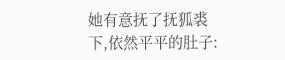她有意抚了抚狐裘下,依然平平的肚子: